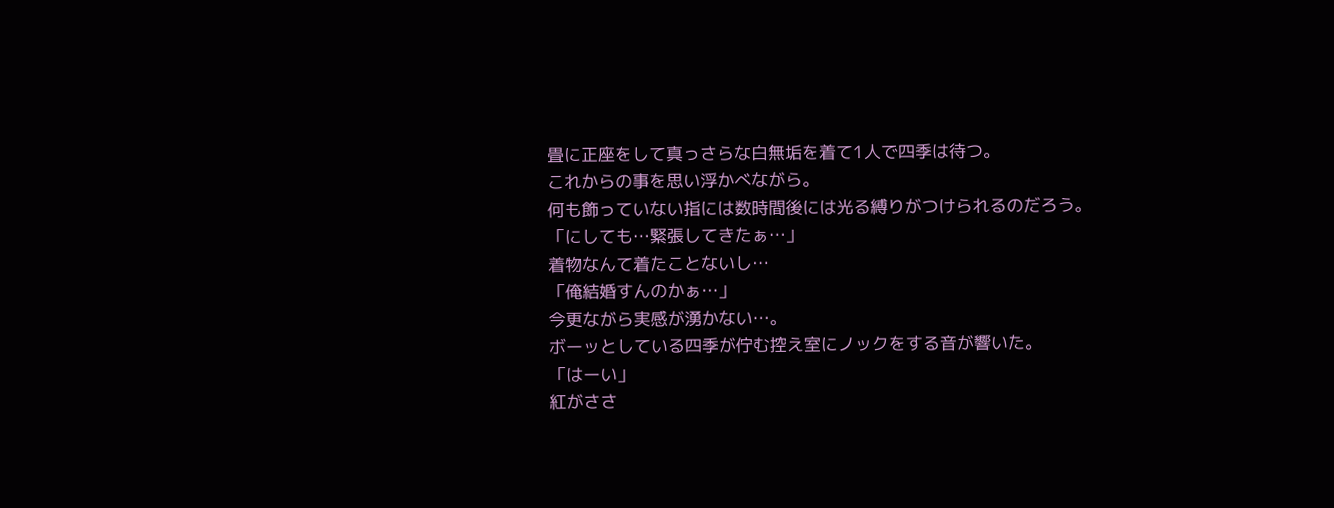畳に正座をして真っさらな白無垢を着て1人で四季は待つ。
これからの事を思い浮かべながら。
何も飾っていない指には数時間後には光る縛りがつけられるのだろう。
「にしても…緊張してきたぁ…」
着物なんて着たことないし…
「俺結婚すんのかぁ…」
今更ながら実感が湧かない…。
ボーッとしている四季が佇む控え室にノックをする音が響いた。
「はーい」
紅がささ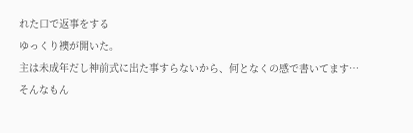れた口で返事をする
ゆっくり襖が開いた。
主は未成年だし神前式に出た事すらないから、何となくの感で書いてます…
そんなもん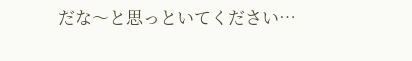だな〜と思っといてください…